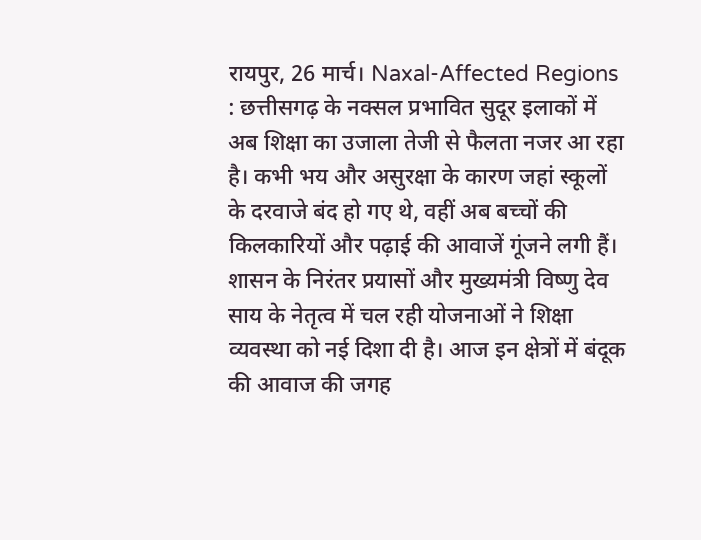रायपुर, 26 मार्च। Naxal-Affected Regions : छत्तीसगढ़ के नक्सल प्रभावित सुदूर इलाकों में अब शिक्षा का उजाला तेजी से फैलता नजर आ रहा है। कभी भय और असुरक्षा के कारण जहां स्कूलों के दरवाजे बंद हो गए थे, वहीं अब बच्चों की किलकारियों और पढ़ाई की आवाजें गूंजने लगी हैं। शासन के निरंतर प्रयासों और मुख्यमंत्री विष्णु देव साय के नेतृत्व में चल रही योजनाओं ने शिक्षा व्यवस्था को नई दिशा दी है। आज इन क्षेत्रों में बंदूक की आवाज की जगह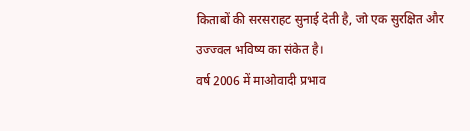किताबों की सरसराहट सुनाई देती है, जो एक सुरक्षित और उज्ज्वल भविष्य का संकेत है।
वर्ष 2006 में माओवादी प्रभाव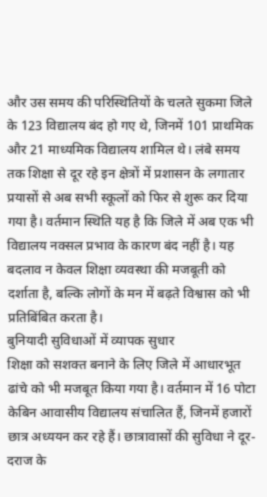और उस समय की परिस्थितियों के चलते सुकमा जिले के 123 विद्यालय बंद हो गए थे, जिनमें 101 प्राथमिक और 21 माध्यमिक विद्यालय शामिल थे। लंबे समय तक शिक्षा से दूर रहे इन क्षेत्रों में प्रशासन के लगातार प्रयासों से अब सभी स्कूलों को फिर से शुरू कर दिया गया है। वर्तमान स्थिति यह है कि जिले में अब एक भी विद्यालय नक्सल प्रभाव के कारण बंद नहीं है। यह बदलाव न केवल शिक्षा व्यवस्था की मजबूती को दर्शाता है, बल्कि लोगों के मन में बढ़ते विश्वास को भी प्रतिबिंबित करता है।
बुनियादी सुविधाओं में व्यापक सुधार
शिक्षा को सशक्त बनाने के लिए जिले में आधारभूत ढांचे को भी मजबूत किया गया है। वर्तमान में 16 पोटा केबिन आवासीय विद्यालय संचालित हैं, जिनमें हजारों छात्र अध्ययन कर रहे हैं। छात्रावासों की सुविधा ने दूर-दराज के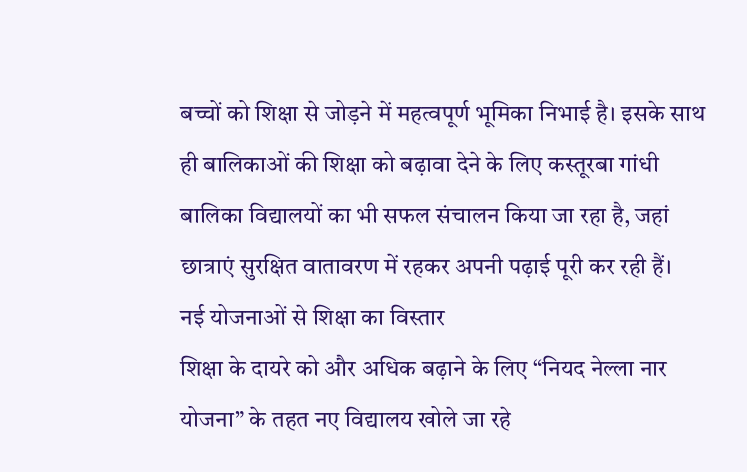बच्चों को शिक्षा से जोड़ने में महत्वपूर्ण भूमिका निभाई है। इसके साथ ही बालिकाओं की शिक्षा को बढ़ावा देने के लिए कस्तूरबा गांधी बालिका विद्यालयों का भी सफल संचालन किया जा रहा है, जहां छात्राएं सुरक्षित वातावरण में रहकर अपनी पढ़ाई पूरी कर रही हैं।
नई योजनाओं से शिक्षा का विस्तार
शिक्षा के दायरे को और अधिक बढ़ाने के लिए “नियद नेल्ला नार योजना” के तहत नए विद्यालय खोले जा रहे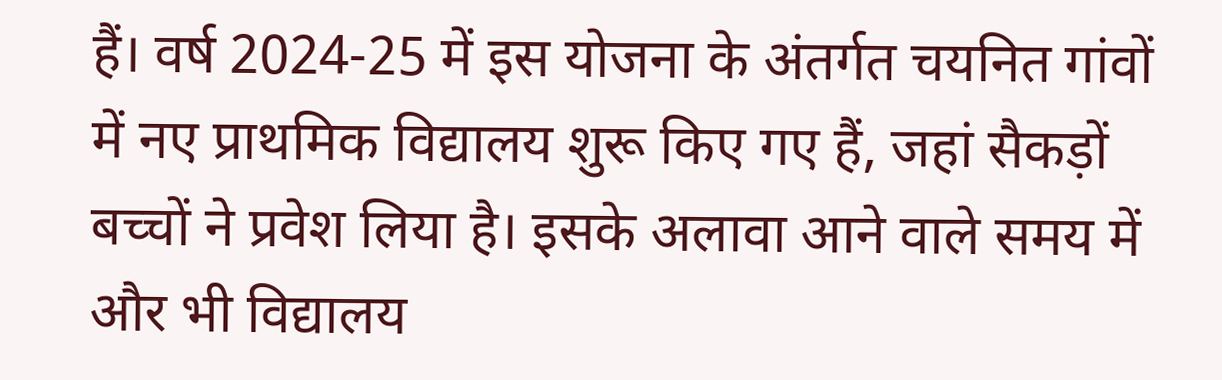हैं। वर्ष 2024-25 में इस योजना के अंतर्गत चयनित गांवों में नए प्राथमिक विद्यालय शुरू किए गए हैं, जहां सैकड़ों बच्चों ने प्रवेश लिया है। इसके अलावा आने वाले समय में और भी विद्यालय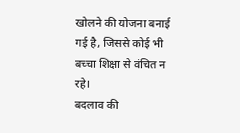खोलने की योजना बनाई गई है, जिससे कोई भी बच्चा शिक्षा से वंचित न रहे।
बदलाव की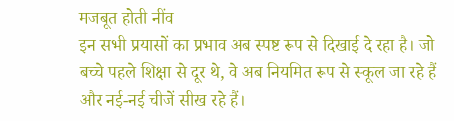मजबूत होती नींव
इन सभी प्रयासों का प्रभाव अब स्पष्ट रूप से दिखाई दे रहा है। जो बच्चे पहले शिक्षा से दूर थे, वे अब नियमित रूप से स्कूल जा रहे हैं और नई-नई चीजें सीख रहे हैं।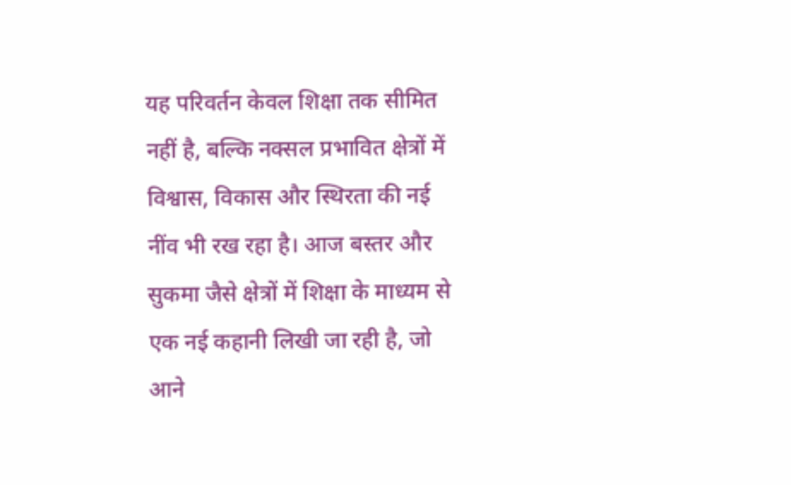यह परिवर्तन केवल शिक्षा तक सीमित नहीं है, बल्कि नक्सल प्रभावित क्षेत्रों में विश्वास, विकास और स्थिरता की नई नींव भी रख रहा है। आज बस्तर और सुकमा जैसे क्षेत्रों में शिक्षा के माध्यम से एक नई कहानी लिखी जा रही है, जो आने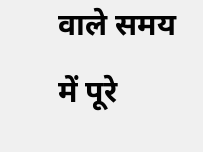वाले समय में पूरे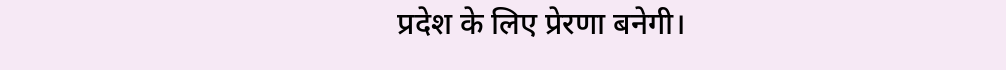प्रदेश के लिए प्रेरणा बनेगी।